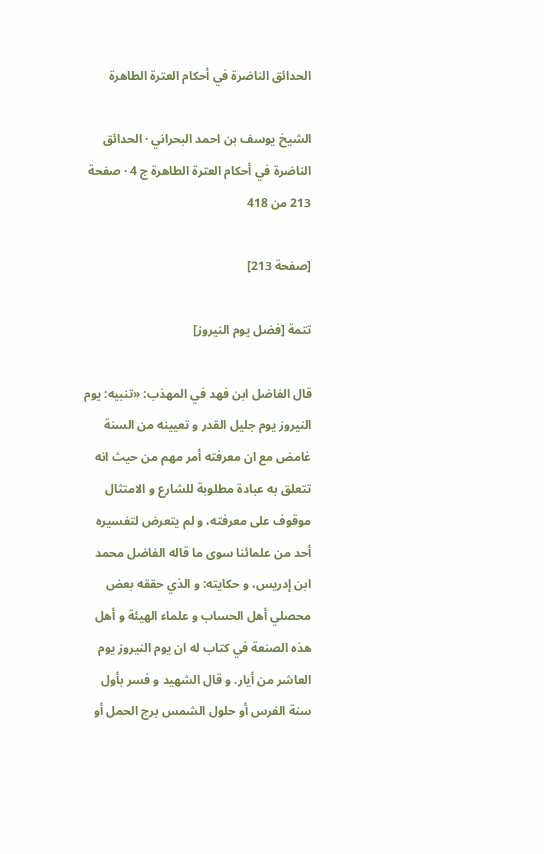الحدائق الناضرة في أحكام العترة الطاهرة

الشيخ يوسف بن احمد البحراني · الحدائق الناضرة في أحكام العترة الطاهرة ج 4 · صفحة 213 من 418

[صفحة 213]

تتمة [فضل يوم النيروز]

قال الفاضل ابن فهد في المهذب: «تنبيه: يوم النيروز يوم جليل القدر و تعيينه من السنة غامض مع ان معرفته أمر مهم من حيث انه تتعلق به عبادة مطلوبة للشارع و الامتثال موقوف على معرفته، و لم يتعرض لتفسيره أحد من علمائنا سوى ما قاله الفاضل محمد ابن إدريس، و حكايته: و الذي حققه بعض محصلي أهل الحساب و علماء الهيئة و أهل هذه الصنعة في كتاب له ان يوم النيروز يوم العاشر من أيار. و قال الشهيد و فسر بأول سنة الفرس أو حلول الشمس برج الحمل أو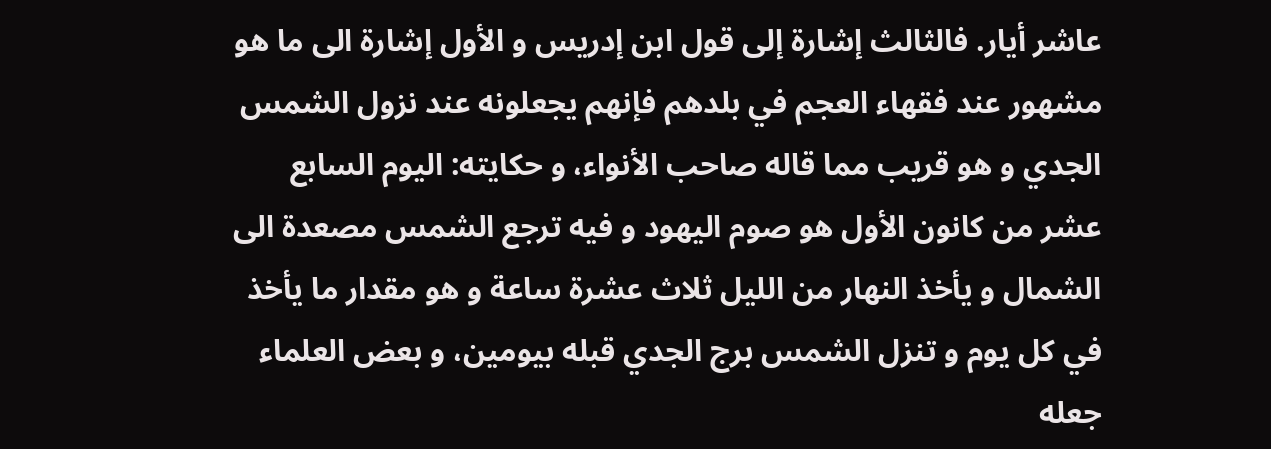عاشر أيار. فالثالث إشارة إلى قول ابن إدريس و الأول إشارة الى ما هو مشهور عند فقهاء العجم في بلدهم فإنهم يجعلونه عند نزول الشمس الجدي و هو قريب مما قاله صاحب الأنواء، و حكايته: اليوم السابع عشر من كانون الأول هو صوم اليهود و فيه ترجع الشمس مصعدة الى الشمال و يأخذ النهار من الليل ثلاث عشرة ساعة و هو مقدار ما يأخذ في كل يوم و تنزل الشمس برج الجدي قبله بيومين، و بعض العلماء جعله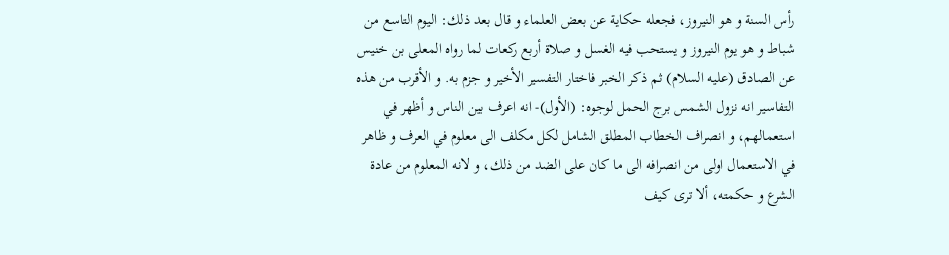رأس السنة و هو النيروز، فجعله حكاية عن بعض العلماء و قال بعد ذلك: اليوم التاسع من شباط و هو يوم النيروز و يستحب فيه الغسل و صلاة أربع ركعات لما رواه المعلى بن خنيس عن الصادق (عليه السلام) ثم ذكر الخبر فاختار التفسير الأخير و جزم به. و الأقرب من هذه التفاسير انه نزول الشمس برج الحمل لوجوه: (الأول)- انه اعرف بين الناس و أظهر في استعمالهم، و انصراف الخطاب المطلق الشامل لكل مكلف الى معلوم في العرف و ظاهر في الاستعمال اولى من انصرافه الى ما كان على الضد من ذلك، و لانه المعلوم من عادة الشرع و حكمته، ألا ترى كيف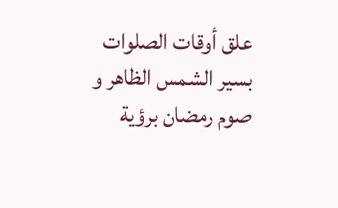علق أوقات الصلوات بسير الشمس الظاهر و صوم رمضان برؤية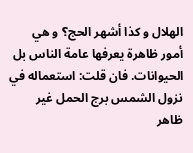الهلال و كذا أشهر الحج؟ و هي أمور ظاهرة يعرفها عامة الناس بل الحيوانات. فان قلت: استعماله في نزول الشمس برج الحمل غير ظاهر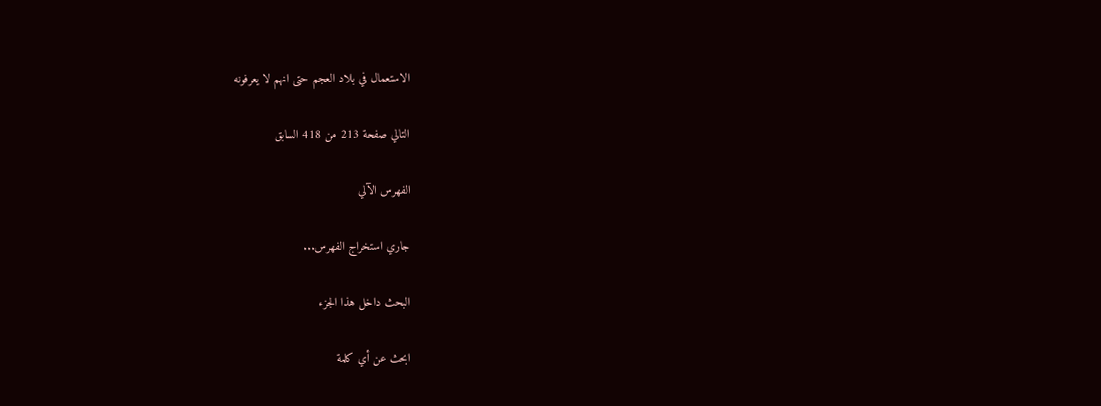الاستعمال في بلاد العجم حتى انهم لا يعرفونه

التالي صفحة 213 من 418 السابق

الفهرس الآلي

جاري استخراج الفهرس...

البحث داخل هذا الجزء

ابحث عن أي كلمة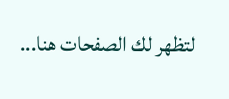لتظهر لك الصفحات هنا...